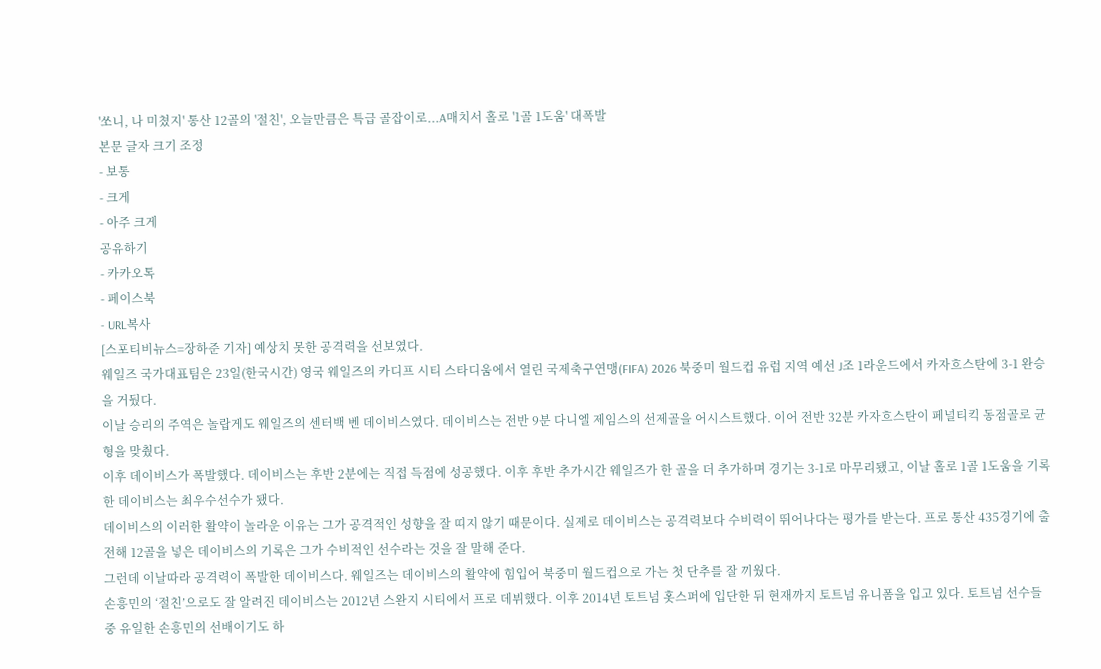'쏘니, 나 미쳤지' 통산 12골의 '절친', 오늘만큼은 특급 골잡이로...A매치서 홀로 '1골 1도움' 대폭발
본문 글자 크기 조정
- 보통
- 크게
- 아주 크게
공유하기
- 카카오톡
- 페이스북
- URL복사
[스포티비뉴스=장하준 기자] 예상치 못한 공격력을 선보였다.
웨일즈 국가대표팀은 23일(한국시간) 영국 웨일즈의 카디프 시티 스타디움에서 열린 국제축구연맹(FIFA) 2026 북중미 월드컵 유럽 지역 예선 J조 1라운드에서 카자흐스탄에 3-1 완승을 거뒀다.
이날 승리의 주역은 놀랍게도 웨일즈의 센터백 벤 데이비스였다. 데이비스는 전반 9분 다니엘 제임스의 선제골을 어시스트했다. 이어 전반 32분 카자흐스탄이 페널티킥 동점골로 균형을 맞췄다.
이후 데이비스가 폭발했다. 데이비스는 후반 2분에는 직접 득점에 성공했다. 이후 후반 추가시간 웨일즈가 한 골을 더 추가하며 경기는 3-1로 마무리됐고, 이날 홀로 1골 1도움을 기록한 데이비스는 최우수선수가 됐다.
데이비스의 이러한 활약이 놀라운 이유는 그가 공격적인 성향을 잘 띠지 않기 때문이다. 실제로 데이비스는 공격력보다 수비력이 뛰어나다는 평가를 받는다. 프로 통산 435경기에 출전해 12골을 넣은 데이비스의 기록은 그가 수비적인 선수라는 것을 잘 말해 준다.
그런데 이날따라 공격력이 폭발한 데이비스다. 웨일즈는 데이비스의 활약에 힘입어 북중미 월드컵으로 가는 첫 단추를 잘 끼웠다.
손흥민의 ‘절친’으로도 잘 알려진 데이비스는 2012년 스완지 시티에서 프로 데뷔했다. 이후 2014년 토트넘 홋스퍼에 입단한 뒤 현재까지 토트넘 유니폼을 입고 있다. 토트넘 선수들 중 유일한 손흥민의 선배이기도 하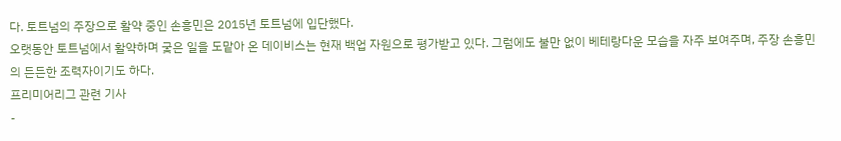다. 토트넘의 주장으로 활약 중인 손흥민은 2015년 토트넘에 입단했다.
오랫동안 토트넘에서 활약하며 궃은 일을 도맡아 온 데이비스는 현재 백업 자원으로 평가받고 있다. 그럼에도 불만 없이 베테랑다운 모습을 자주 보여주며, 주장 손흥민의 든든한 조력자이기도 하다.
프리미어리그 관련 기사
-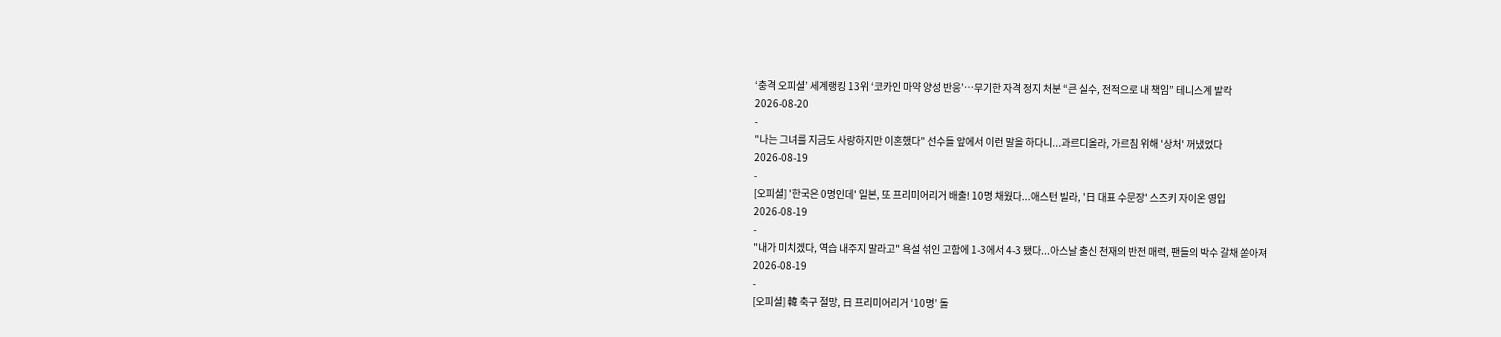‘충격 오피셜’ 세계랭킹 13위 ‘코카인 마약 양성 반응’…무기한 자격 정지 처분 “큰 실수, 전적으로 내 책임” 테니스계 발칵
2026-08-20
-
"나는 그녀를 지금도 사랑하지만 이혼했다" 선수들 앞에서 이런 말을 하다니...과르디올라, 가르침 위해 '상처' 꺼냈었다
2026-08-19
-
[오피셜] '한국은 0명인데' 일본, 또 프리미어리거 배출! 10명 채웠다...애스턴 빌라, '日 대표 수문장' 스즈키 자이온 영입
2026-08-19
-
"내가 미치겠다, 역습 내주지 말라고" 욕설 섞인 고함에 1-3에서 4-3 됐다...아스날 출신 천재의 반전 매력, 팬들의 박수 갈채 쏟아져
2026-08-19
-
[오피셜] 韓 축구 절망, 日 프리미어리거 ‘10명’ 돌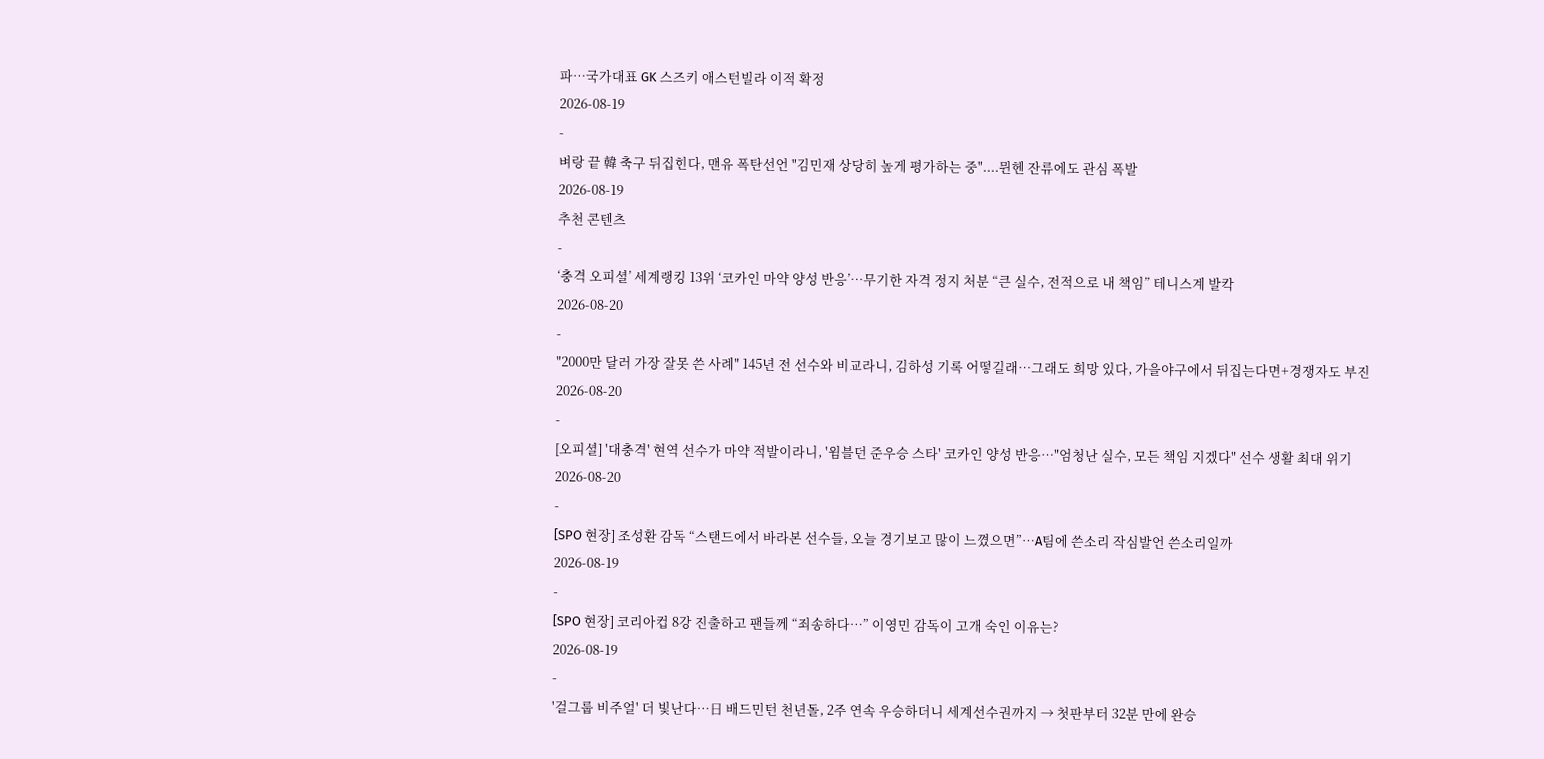파…국가대표 GK 스즈키 애스턴빌라 이적 확정
2026-08-19
-
벼랑 끝 韓 축구 뒤집힌다, 맨유 폭탄선언 "김민재 상당히 높게 평가하는 중"....뮌헨 잔류에도 관심 폭발
2026-08-19
추천 콘텐츠
-
‘충격 오피셜’ 세계랭킹 13위 ‘코카인 마약 양성 반응’…무기한 자격 정지 처분 “큰 실수, 전적으로 내 책임” 테니스계 발칵
2026-08-20
-
"2000만 달러 가장 잘못 쓴 사례" 145년 전 선수와 비교라니, 김하성 기록 어떻길래…그래도 희망 있다, 가을야구에서 뒤집는다면+경쟁자도 부진
2026-08-20
-
[오피셜] '대충격' 현역 선수가 마약 적발이라니, '윔블던 준우승 스타' 코카인 양성 반응…"엄청난 실수, 모든 책임 지겠다" 선수 생활 최대 위기
2026-08-20
-
[SPO 현장] 조성환 감독 “스탠드에서 바라본 선수들, 오늘 경기보고 많이 느꼈으면”…A팀에 쓴소리 작심발언 쓴소리일까
2026-08-19
-
[SPO 현장] 코리아컵 8강 진출하고 팬들께 “죄송하다…” 이영민 감독이 고개 숙인 이유는?
2026-08-19
-
'걸그룹 비주얼' 더 빛난다…日 배드민턴 천년돌, 2주 연속 우승하더니 세계선수권까지 → 첫판부터 32분 만에 완승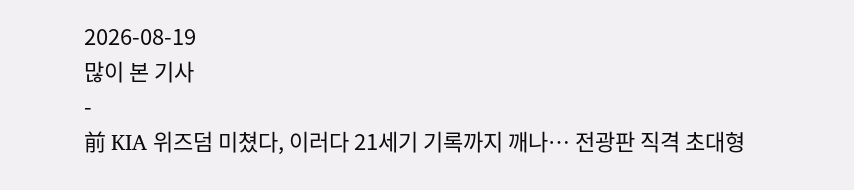2026-08-19
많이 본 기사
-
前 KIA 위즈덤 미쳤다, 이러다 21세기 기록까지 깨나… 전광판 직격 초대형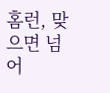홈런, 맞으면 넘어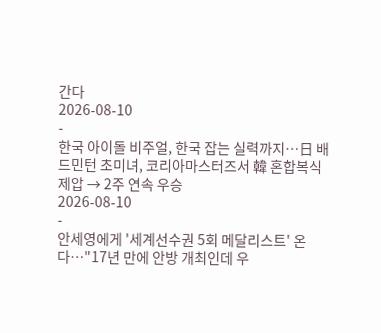간다
2026-08-10
-
한국 아이돌 비주얼, 한국 잡는 실력까지…日 배드민턴 초미녀, 코리아마스터즈서 韓 혼합복식 제압 → 2주 연속 우승
2026-08-10
-
안세영에게 '세계선수권 5회 메달리스트' 온다…"17년 만에 안방 개최인데 우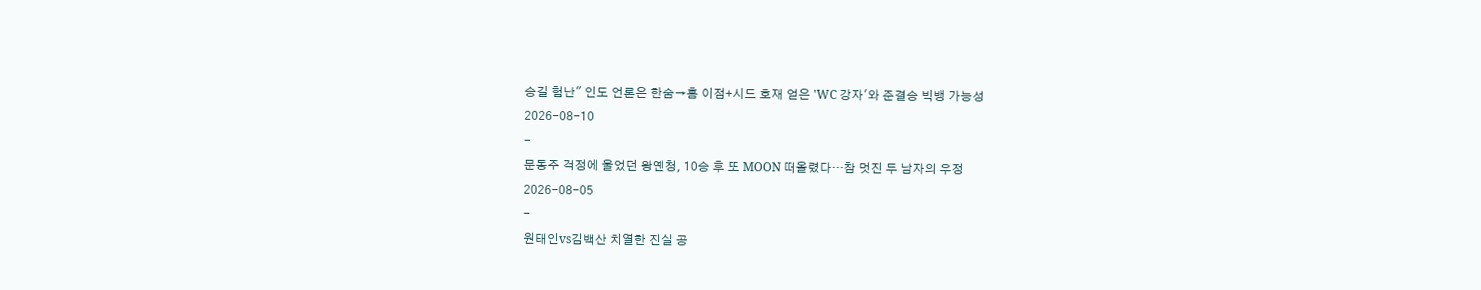승길 험난" 인도 언론은 한숨→홈 이점+시드 호재 얻은 'WC 강자'와 준결승 빅뱅 가능성
2026-08-10
-
문동주 걱정에 울었던 왕옌청, 10승 후 또 MOON 떠올렸다…참 멋진 두 남자의 우정
2026-08-05
-
원태인vs김백산 치열한 진실 공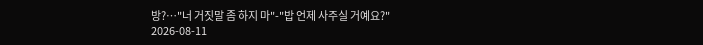방?…"너 거짓말 좀 하지 마"-"밥 언제 사주실 거예요?"
2026-08-11